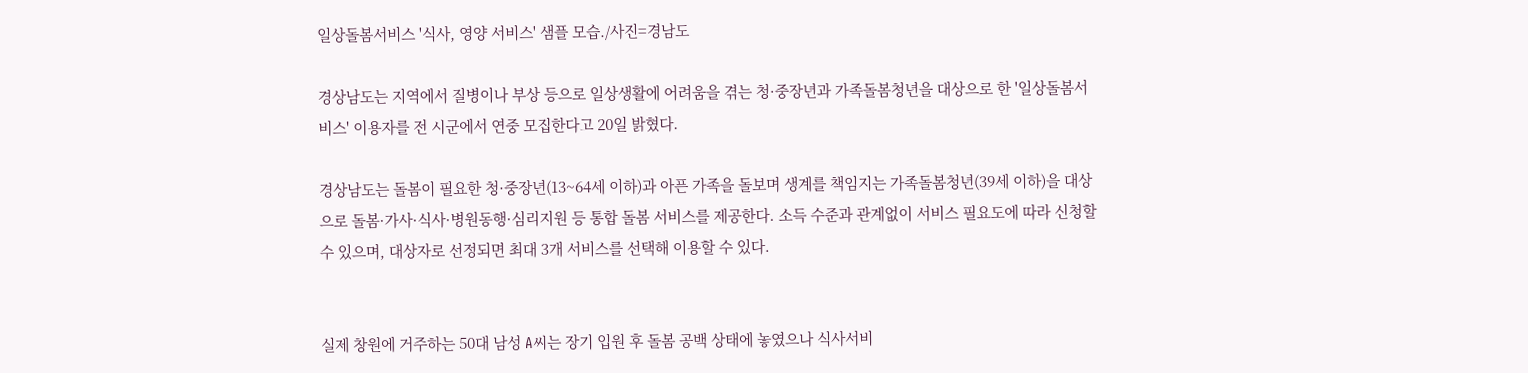일상돌봄서비스 '식사, 영양 서비스' 샘플 모습./사진=경남도

경상남도는 지역에서 질병이나 부상 등으로 일상생활에 어려움을 겪는 청·중장년과 가족돌봄청년을 대상으로 한 '일상돌봄서비스' 이용자를 전 시군에서 연중 모집한다고 20일 밝혔다.

경상남도는 돌봄이 필요한 청·중장년(13~64세 이하)과 아픈 가족을 돌보며 생계를 책임지는 가족돌봄청년(39세 이하)을 대상으로 돌봄·가사·식사·병원동행·심리지원 등 통합 돌봄 서비스를 제공한다. 소득 수준과 관계없이 서비스 필요도에 따라 신청할 수 있으며, 대상자로 선정되면 최대 3개 서비스를 선택해 이용할 수 있다.


실제 창원에 거주하는 50대 남성 A씨는 장기 입원 후 돌봄 공백 상태에 놓였으나 식사서비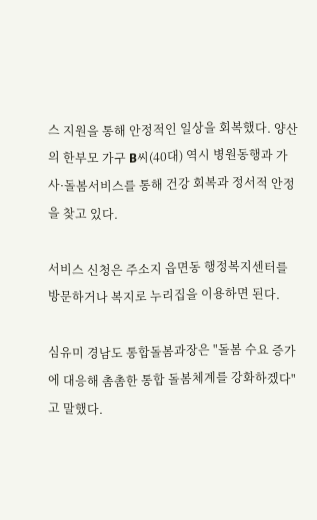스 지원을 통해 안정적인 일상을 회복했다. 양산의 한부모 가구 B씨(40대) 역시 병원동행과 가사·돌봄서비스를 통해 건강 회복과 정서적 안정을 찾고 있다.

서비스 신청은 주소지 읍면동 행정복지센터를 방문하거나 복지로 누리집을 이용하면 된다.

심유미 경남도 통합돌봄과장은 "돌봄 수요 증가에 대응해 촘촘한 통합 돌봄체계를 강화하겠다"고 말했다.